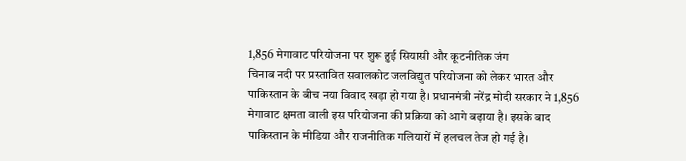1,856 मेगावाट परियोजना पर शुरू हुई सियासी और कूटनीतिक जंग
चिनाब नदी पर प्रस्तावित सवालकोट जलविद्युत परियोजना को लेकर भारत और पाकिस्तान के बीच नया विवाद खड़ा हो गया है। प्रधानमंत्री नरेंद्र मोदी सरकार ने 1,856 मेगावाट क्षमता वाली इस परियोजना की प्रक्रिया को आगे बढ़ाया है। इसके बाद पाकिस्तान के मीडिया और राजनीतिक गलियारों में हलचल तेज हो गई है।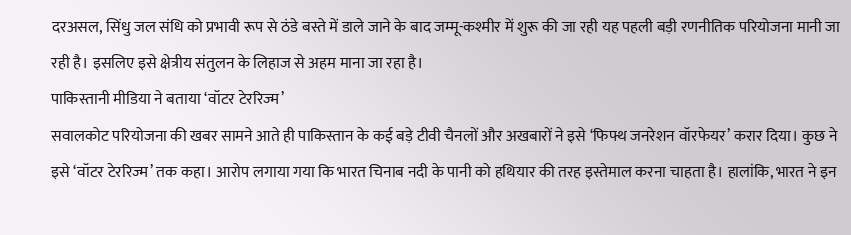दरअसल, सिंधु जल संधि को प्रभावी रूप से ठंडे बस्ते में डाले जाने के बाद जम्मू-कश्मीर में शुरू की जा रही यह पहली बड़ी रणनीतिक परियोजना मानी जा रही है। इसलिए इसे क्षेत्रीय संतुलन के लिहाज से अहम माना जा रहा है।
पाकिस्तानी मीडिया ने बताया ‘वॉटर टेररिज्म’
सवालकोट परियोजना की खबर सामने आते ही पाकिस्तान के कई बड़े टीवी चैनलों और अखबारों ने इसे ‘फिफ्थ जनरेशन वॉरफेयर’ करार दिया। कुछ ने इसे ‘वॉटर टेररिज्म’ तक कहा। आरोप लगाया गया कि भारत चिनाब नदी के पानी को हथियार की तरह इस्तेमाल करना चाहता है। हालांकि, भारत ने इन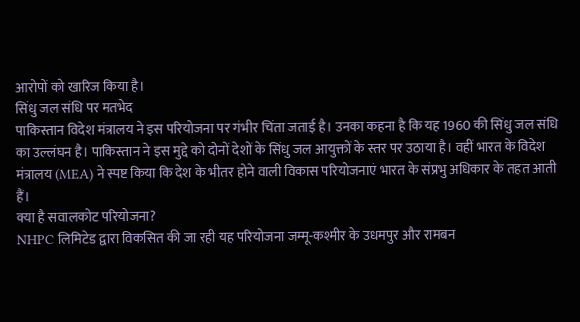आरोपों को खारिज किया है।
सिंधु जल संधि पर मतभेद
पाकिस्तान विदेश मंत्रालय ने इस परियोजना पर गंभीर चिंता जताई है। उनका कहना है कि यह 1960 की सिंधु जल संधि का उल्लंघन है। पाकिस्तान ने इस मुद्दे को दोनों देशों के सिंधु जल आयुक्तों के स्तर पर उठाया है। वहीं भारत के विदेश मंत्रालय (MEA) ने स्पष्ट किया कि देश के भीतर होने वाली विकास परियोजनाएं भारत के संप्रभु अधिकार के तहत आती हैं।
क्या है सवालकोट परियोजना?
NHPC लिमिटेड द्वारा विकसित की जा रही यह परियोजना जम्मू-कश्मीर के उधमपुर और रामबन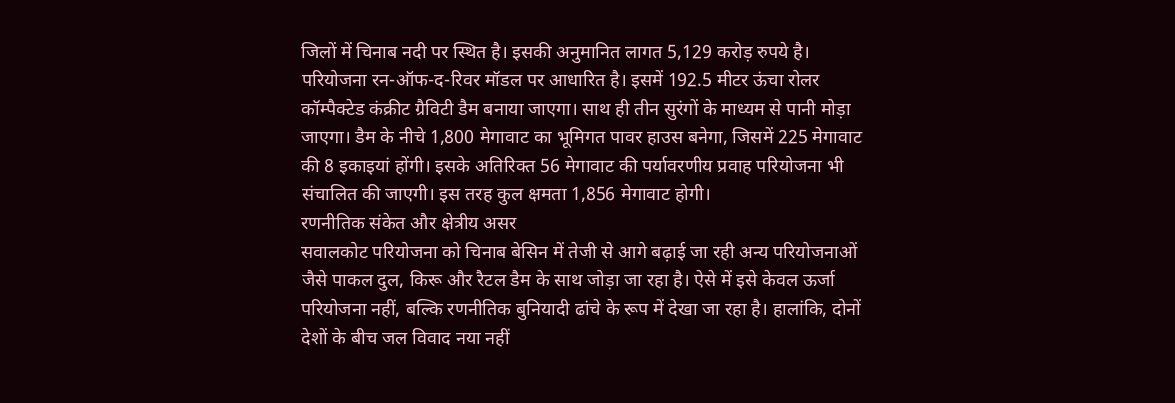जिलों में चिनाब नदी पर स्थित है। इसकी अनुमानित लागत 5,129 करोड़ रुपये है।
परियोजना रन-ऑफ-द-रिवर मॉडल पर आधारित है। इसमें 192.5 मीटर ऊंचा रोलर कॉम्पैक्टेड कंक्रीट ग्रैविटी डैम बनाया जाएगा। साथ ही तीन सुरंगों के माध्यम से पानी मोड़ा जाएगा। डैम के नीचे 1,800 मेगावाट का भूमिगत पावर हाउस बनेगा, जिसमें 225 मेगावाट की 8 इकाइयां होंगी। इसके अतिरिक्त 56 मेगावाट की पर्यावरणीय प्रवाह परियोजना भी संचालित की जाएगी। इस तरह कुल क्षमता 1,856 मेगावाट होगी।
रणनीतिक संकेत और क्षेत्रीय असर
सवालकोट परियोजना को चिनाब बेसिन में तेजी से आगे बढ़ाई जा रही अन्य परियोजनाओं जैसे पाकल दुल, किरू और रैटल डैम के साथ जोड़ा जा रहा है। ऐसे में इसे केवल ऊर्जा परियोजना नहीं, बल्कि रणनीतिक बुनियादी ढांचे के रूप में देखा जा रहा है। हालांकि, दोनों देशों के बीच जल विवाद नया नहीं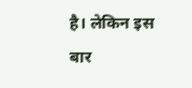है। लेकिन इस बार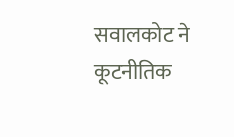सवालकोट ने कूटनीतिक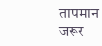तापमान जरूर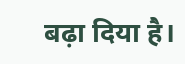बढ़ा दिया है।